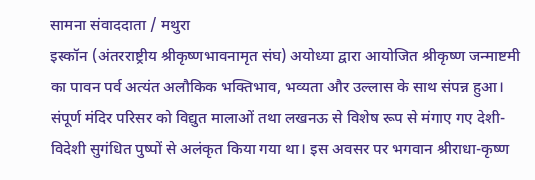सामना संवाददाता / मथुरा
इस्कॉन (अंतरराष्ट्रीय श्रीकृष्णभावनामृत संघ) अयोध्या द्वारा आयोजित श्रीकृष्ण जन्माष्टमी का पावन पर्व अत्यंत अलौकिक भक्तिभाव, भव्यता और उल्लास के साथ संपन्न हुआ। संपूर्ण मंदिर परिसर को विद्युत मालाओं तथा लखनऊ से विशेष रूप से मंगाए गए देशी-विदेशी सुगंधित पुष्पों से अलंकृत किया गया था। इस अवसर पर भगवान श्रीराधा-कृष्ण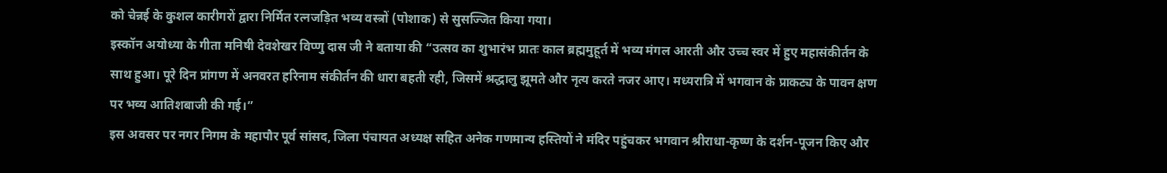को चेन्नई के कुशल कारीगरों द्वारा निर्मित रत्नजड़ित भव्य वस्त्रों (पोशाक) से सुसज्जित किया गया।
इस्कॉन अयोध्या के गीता मनिषी देवशेखर विप्णु दास जी ने बताया की “उत्सव का शुभारंभ प्रातः काल ब्रह्ममुहूर्त में भव्य मंगल आरती और उच्च स्वर में हुए महासंकीर्तन के साथ हुआ। पूरे दिन प्रांगण में अनवरत हरिनाम संकीर्तन की धारा बहती रही, जिसमें श्रद्धालु झूमते और नृत्य करते नजर आए। मध्यरात्रि में भगवान के प्राकट्य के पावन क्षण पर भव्य आतिशबाजी की गई।”
इस अवसर पर नगर निगम के महापौर पूर्व सांसद, जिला पंचायत अध्यक्ष सहित अनेक गणमान्य हस्तियों ने मंदिर पहुंचकर भगवान श्रीराधा-कृष्ण के दर्शन-पूजन किए और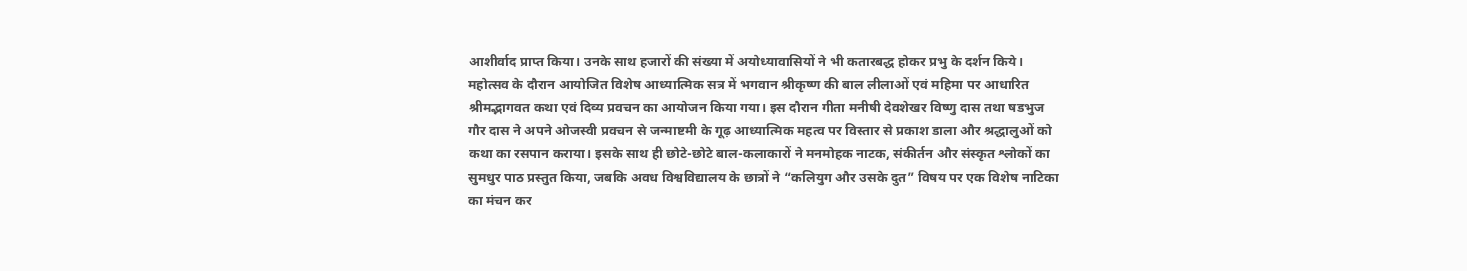आशीर्वाद प्राप्त किया। उनके साथ हजारों की संख्या में अयोध्यावासियों ने भी कतारबद्ध होकर प्रभु के दर्शन किये।
महोत्सव के दौरान आयोजित विशेष आध्यात्मिक सत्र में भगवान श्रीकृष्ण की बाल लीलाओं एवं महिमा पर आधारित श्रीमद्भागवत कथा एवं दिव्य प्रवचन का आयोजन किया गया। इस दौरान गीता मनीषी देवशेखर विष्णु दास तथा षडभुज गौर दास ने अपने ओजस्वी प्रवचन से जन्माष्टमी के गूढ़ आध्यात्मिक महत्व पर विस्तार से प्रकाश डाला और श्रद्धालुओं को कथा का रसपान कराया। इसके साथ ही छोटे-छोटे बाल-कलाकारों ने मनमोहक नाटक, संकीर्तन और संस्कृत श्लोकों का सुमधुर पाठ प्रस्तुत किया, जबकि अवध विश्वविद्यालय के छात्रों ने “कलियुग और उसके दुत” विषय पर एक विशेष नाटिका का मंचन कर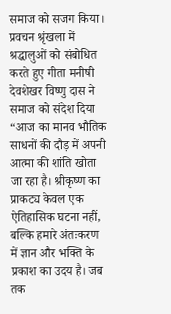समाज को सजग किया।
प्रवचन श्रृंखला में श्रद्धालुओं को संबोधित करते हुए गीता मनीषी देवशेखर विष्णु दास ने समाज को संदेश दिया
“आज का मानव भौतिक साधनों की दौड़ में अपनी आत्मा की शांति खोता जा रहा है। श्रीकृष्ण का प्राकट्य केवल एक ऐतिहासिक घटना नहीं, बल्कि हमारे अंतःकरण में ज्ञान और भक्ति के प्रकाश का उदय है। जब तक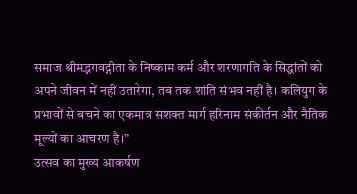समाज श्रीमद्भगवद्गीता के निष्काम कर्म और शरणागति के सिद्धांतों को अपने जीवन में नहीं उतारेगा, तब तक शांति संभव नहीं है। कलियुग के प्रभावों से बचने का एकमात्र सशक्त मार्ग हरिनाम संकीर्तन और नैतिक मूल्यों का आचरण है।”
उत्सव का मुख्य आकर्षण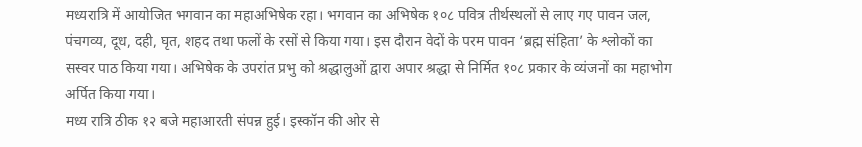मध्यरात्रि में आयोजित भगवान का महाअभिषेक रहा। भगवान का अभिषेक १०८ पवित्र तीर्थस्थलों से लाए गए पावन जल, पंचगव्य, दूध, दही, घृत, शहद तथा फलों के रसों से किया गया। इस दौरान वेदों के परम पावन ‘ब्रह्म संहिता’ के श्लोकों का सस्वर पाठ किया गया। अभिषेक के उपरांत प्रभु को श्रद्धालुओं द्वारा अपार श्रद्धा से निर्मित १०८ प्रकार के व्यंजनों का महाभोग अर्पित किया गया।
मध्य रात्रि ठीक १२ बजे महाआरती संपन्न हुई। इस्कॉन की ओर से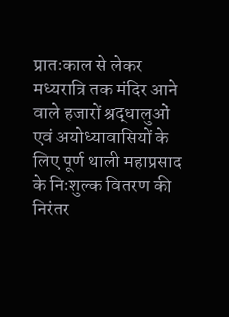प्रातःकाल से लेकर मध्यरात्रि तक मंदिर आने वाले हजारों श्रद्धालुओं एवं अयोध्यावासियों के लिए पूर्ण थाली महाप्रसाद के निःशुल्क वितरण की निरंतर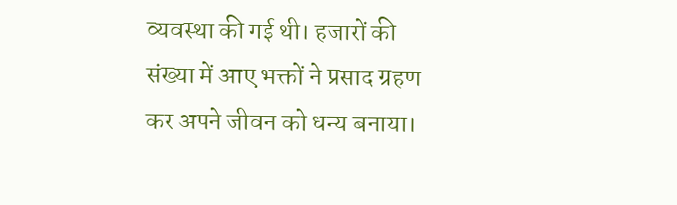व्यवस्था की गई थी। हजारों की संख्या में आए भक्तों ने प्रसाद ग्रहण कर अपने जीवन को धन्य बनाया।